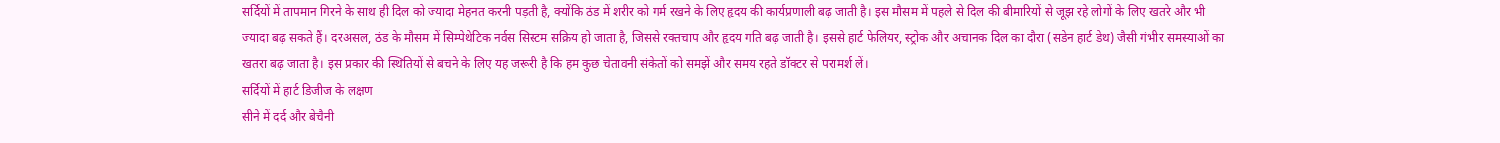सर्दियों में तापमान गिरने के साथ ही दिल को ज्यादा मेहनत करनी पड़ती है, क्योंकि ठंड में शरीर को गर्म रखने के लिए हृदय की कार्यप्रणाली बढ़ जाती है। इस मौसम में पहले से दिल की बीमारियों से जूझ रहे लोगों के लिए खतरे और भी ज्यादा बढ़ सकते हैं। दरअसल, ठंड के मौसम में सिम्पेथेटिक नर्वस सिस्टम सक्रिय हो जाता है, जिससे रक्तचाप और हृदय गति बढ़ जाती है। इससे हार्ट फेलियर, स्ट्रोक और अचानक दिल का दौरा (सडेन हार्ट डेथ) जैसी गंभीर समस्याओं का खतरा बढ़ जाता है। इस प्रकार की स्थितियों से बचने के लिए यह जरूरी है कि हम कुछ चेतावनी संकेतों को समझें और समय रहते डॉक्टर से परामर्श लें।
सर्दियों में हार्ट डिजीज के लक्षण
सीने में दर्द और बेचैनी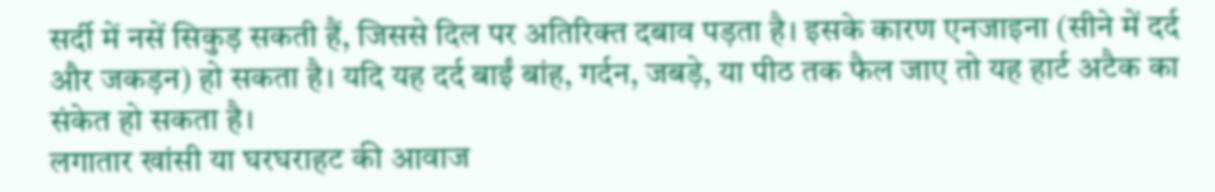सर्दी में नसें सिकुड़ सकती हैं, जिससे दिल पर अतिरिक्त दबाव पड़ता है। इसके कारण एनजाइना (सीने में दर्द और जकड़न) हो सकता है। यदि यह दर्द बाईं बांह, गर्दन, जबड़े, या पीठ तक फैल जाए तो यह हार्ट अटैक का संकेत हो सकता है।
लगातार खांसी या घरघराहट की आवाज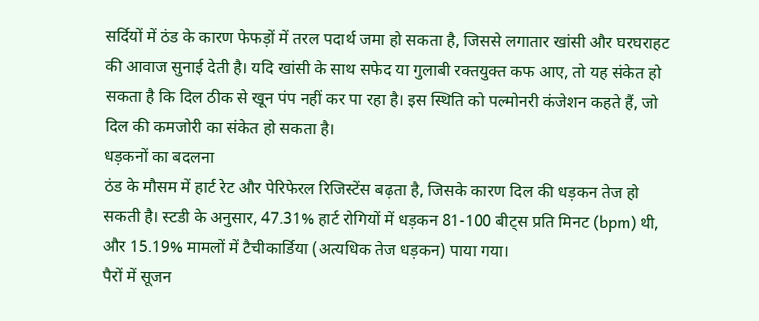सर्दियों में ठंड के कारण फेफड़ों में तरल पदार्थ जमा हो सकता है, जिससे लगातार खांसी और घरघराहट की आवाज सुनाई देती है। यदि खांसी के साथ सफेद या गुलाबी रक्तयुक्त कफ आए, तो यह संकेत हो सकता है कि दिल ठीक से खून पंप नहीं कर पा रहा है। इस स्थिति को पल्मोनरी कंजेशन कहते हैं, जो दिल की कमजोरी का संकेत हो सकता है।
धड़कनों का बदलना
ठंड के मौसम में हार्ट रेट और पेरिफेरल रिजिस्टेंस बढ़ता है, जिसके कारण दिल की धड़कन तेज हो सकती है। स्टडी के अनुसार, 47.31% हार्ट रोगियों में धड़कन 81-100 बीट्स प्रति मिनट (bpm) थी, और 15.19% मामलों में टैचीकार्डिया (अत्यधिक तेज धड़कन) पाया गया।
पैरों में सूजन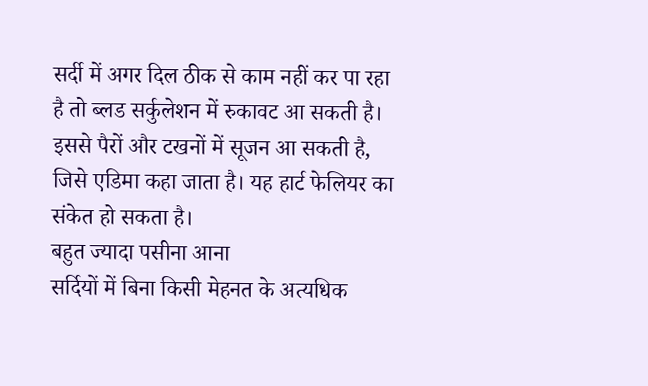सर्दी में अगर दिल ठीक से काम नहीं कर पा रहा है तो ब्लड सर्कुलेशन में रुकावट आ सकती है। इससे पैरों और टखनों में सूजन आ सकती है, जिसे एडिमा कहा जाता है। यह हार्ट फेलियर का संकेत हो सकता है।
बहुत ज्यादा पसीना आना
सर्दियों में बिना किसी मेहनत के अत्यधिक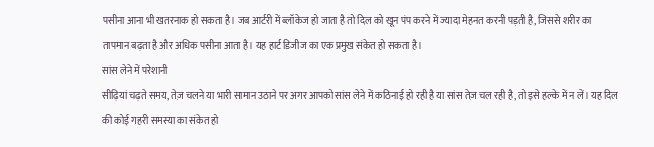पसीना आना भी खतरनाक हो सकता है। जब आर्टरी में ब्लॉकेज हो जाता है तो दिल को खून पंप करने में ज्यादा मेहनत करनी पड़ती है, जिससे शरीर का तापमान बढ़ता है और अधिक पसीना आता है। यह हार्ट डिजीज का एक प्रमुख संकेत हो सकता है।
सांस लेने में परेशानी
सीढ़ियां चढ़ते समय, तेज़ चलने या भारी सामान उठाने पर अगर आपको सांस लेने में कठिनाई हो रही है या सांस तेज़ चल रही है, तो इसे हल्के में न लें। यह दिल की कोई गहरी समस्या का संकेत हो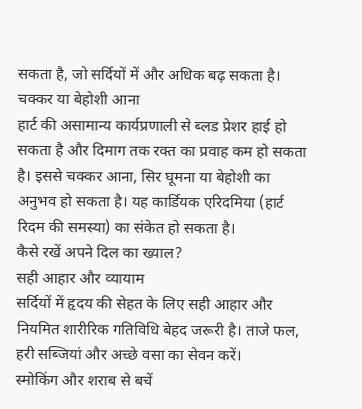सकता है, जो सर्दियों में और अधिक बढ़ सकता है।
चक्कर या बेहोशी आना
हार्ट की असामान्य कार्यप्रणाली से ब्लड प्रेशर हाई हो सकता है और दिमाग तक रक्त का प्रवाह कम हो सकता है। इससे चक्कर आना, सिर घूमना या बेहोशी का अनुभव हो सकता है। यह कार्डियक एरिदमिया (हार्ट रिदम की समस्या) का संकेत हो सकता है।
कैसे रखें अपने दिल का ख्याल?
सही आहार और व्यायाम
सर्दियों में हृदय की सेहत के लिए सही आहार और नियमित शारीरिक गतिविधि बेहद जरूरी है। ताजे फल, हरी सब्जियां और अच्छे वसा का सेवन करें।
स्मोकिंग और शराब से बचें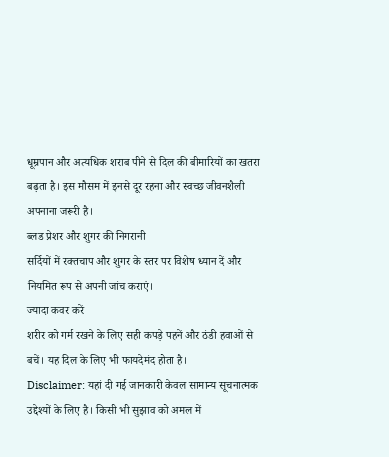धूम्रपान और अत्यधिक शराब पीने से दिल की बीमारियों का खतरा बढ़ता है। इस मौसम में इनसे दूर रहना और स्वच्छ जीवनशैली अपनाना जरूरी है।
ब्लड प्रेशर और शुगर की निगरानी
सर्दियों में रक्तचाप और शुगर के स्तर पर विशेष ध्यान दें और नियमित रूप से अपनी जांच कराएं।
ज्यादा कवर करें
शरीर को गर्म रखने के लिए सही कपड़े पहनें और ठंडी हवाओं से बचें। यह दिल के लिए भी फायदेमंद होता है।
Disclaimer: यहां दी गई जानकारी केवल सामान्य सूचनात्मक उद्देश्यों के लिए है। किसी भी सुझाव को अमल में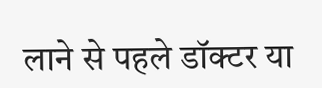लाने से पहले डॉक्टर या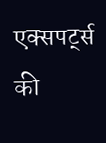एक्सपर्ट्स की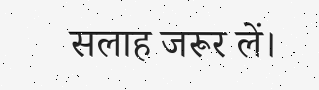सलाह जरूर लें।